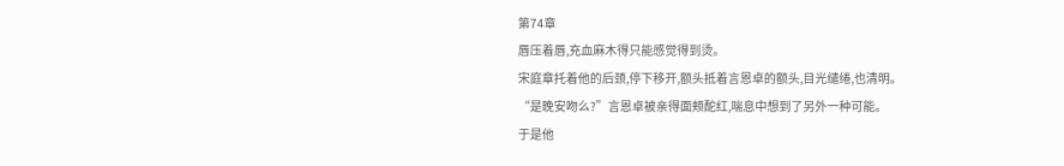第74章
唇压着唇,充血麻木得只能感觉得到烫。
宋庭章托着他的后颈,停下移开,额头抵着言恩卓的额头,目光缱绻,也清明。
“是晚安吻么?”言恩卓被亲得面颊酡红,喘息中想到了另外一种可能。
于是他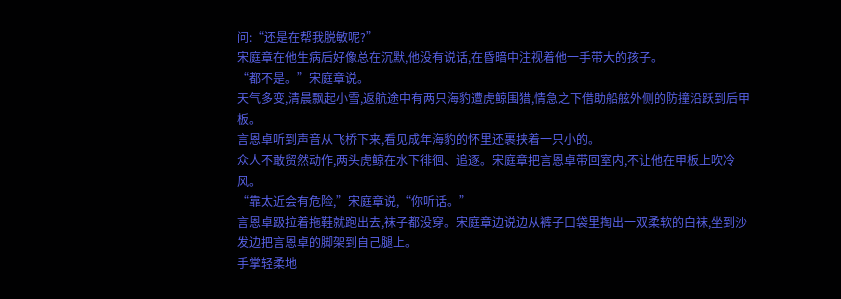问:“还是在帮我脱敏呢?”
宋庭章在他生病后好像总在沉默,他没有说话,在昏暗中注视着他一手带大的孩子。
“都不是。”宋庭章说。
天气多变,清晨飘起小雪,返航途中有两只海豹遭虎鲸围猎,情急之下借助船舷外侧的防撞沿跃到后甲板。
言恩卓听到声音从飞桥下来,看见成年海豹的怀里还裹挟着一只小的。
众人不敢贸然动作,两头虎鲸在水下徘徊、追逐。宋庭章把言恩卓带回室内,不让他在甲板上吹冷风。
“靠太近会有危险,”宋庭章说,“你听话。”
言恩卓趿拉着拖鞋就跑出去,袜子都没穿。宋庭章边说边从裤子口袋里掏出一双柔软的白袜,坐到沙发边把言恩卓的脚架到自己腿上。
手掌轻柔地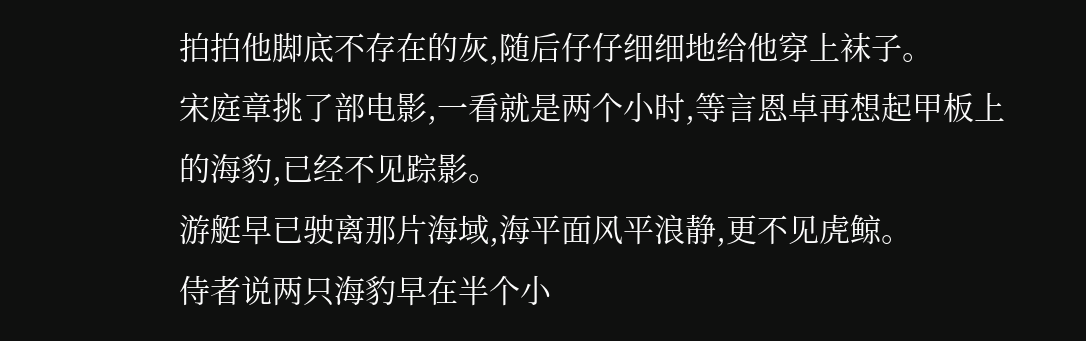拍拍他脚底不存在的灰,随后仔仔细细地给他穿上袜子。
宋庭章挑了部电影,一看就是两个小时,等言恩卓再想起甲板上的海豹,已经不见踪影。
游艇早已驶离那片海域,海平面风平浪静,更不见虎鲸。
侍者说两只海豹早在半个小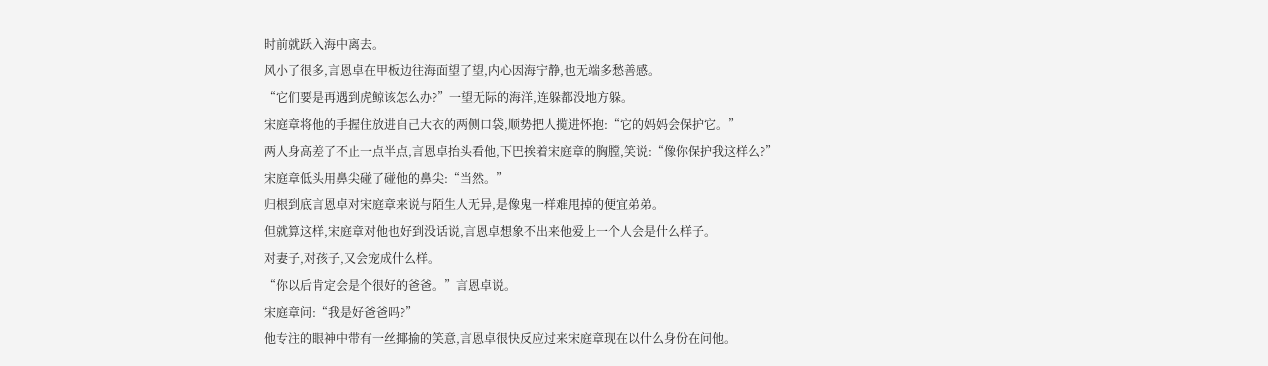时前就跃入海中离去。
风小了很多,言恩卓在甲板边往海面望了望,内心因海宁静,也无端多愁善感。
“它们要是再遇到虎鲸该怎么办?”一望无际的海洋,连躲都没地方躲。
宋庭章将他的手握住放进自己大衣的两侧口袋,顺势把人揽进怀抱:“它的妈妈会保护它。”
两人身高差了不止一点半点,言恩卓抬头看他,下巴挨着宋庭章的胸膛,笑说:“像你保护我这样么?”
宋庭章低头用鼻尖碰了碰他的鼻尖:“当然。”
归根到底言恩卓对宋庭章来说与陌生人无异,是像鬼一样难甩掉的便宜弟弟。
但就算这样,宋庭章对他也好到没话说,言恩卓想象不出来他爱上一个人会是什么样子。
对妻子,对孩子,又会宠成什么样。
“你以后肯定会是个很好的爸爸。”言恩卓说。
宋庭章问:“我是好爸爸吗?”
他专注的眼神中带有一丝揶揄的笑意,言恩卓很快反应过来宋庭章现在以什么身份在问他。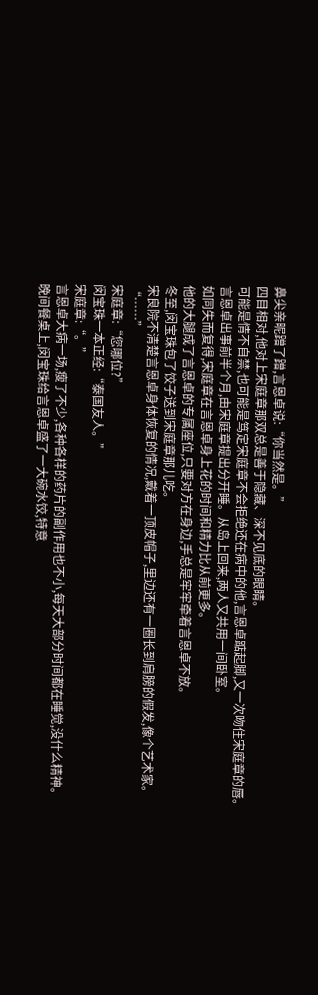鼻尖亲昵蹭了蹭,言恩卓说:“你当然是。”
四目相对,他对上宋庭章那双总是善于隐藏、深不见底的眼睛。
可能是情不自禁,也可能是笃定宋庭章不会拒绝还在病中的他,言恩卓踮起脚,又一次吻住宋庭章的唇。
言恩卓出事前半个月,由宋庭章提出分开睡。从岛上回来,两人又共用一间卧室。
如同失而复得,宋庭章在言恩卓身上花的时间和精力比从前更多。
他的大腿成了言恩卓的专属座位,只要对方在身边,手总是牢牢牵着言恩卓不放。
冬至,闵宝珠包了饺子送到宋庭章那儿吃。
宋良院不清楚言恩卓身体恢复的情况,戴着一顶皮帽子,里边还有一圈长到肩膀的假发,像个艺术家。
“……”
宋庭章:“您哪位?”
闵宝珠一本正经:“泰国友人。”
宋庭章:“。”
言恩卓大病一场,瘦了不少,各种各样的药片的副作用也不小,每天大部分时间都在睡觉,没什么精神。
晚间餐桌上,闵宝珠给言恩卓盛了一大碗水饺,特意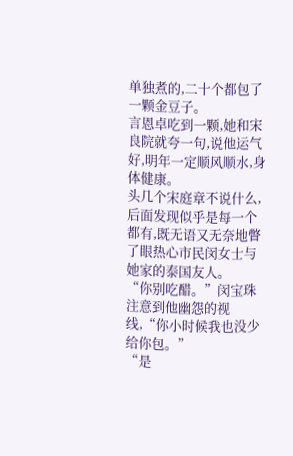单独煮的,二十个都包了一颗金豆子。
言恩卓吃到一颗,她和宋良院就夸一句,说他运气好,明年一定顺风顺水,身体健康。
头几个宋庭章不说什么,后面发现似乎是每一个都有,既无语又无奈地瞥了眼热心市民闵女士与她家的泰国友人。
“你别吃醋。”闵宝珠注意到他幽怨的视线,“你小时候我也没少给你包。”
“是